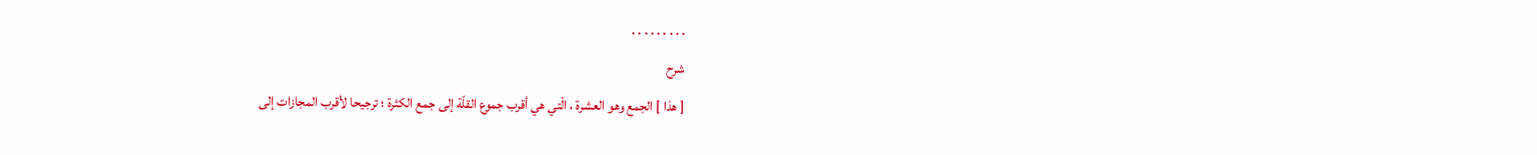. . . . . . . . .
شرح
[ هذا ] الجمع وهو العشرة ، الّتي هي أقرب جموع القلّة إلى جمع الكثرة ؛ ترجيحا لأقرب المجازات إلى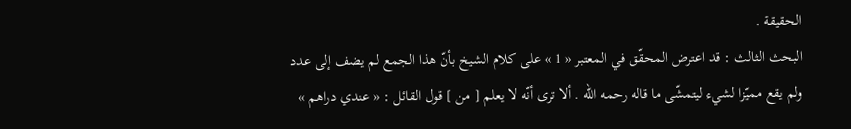الحقيقة .
البحث الثالث : قد اعترض المحقّق في المعتبر « 1 » على كلام الشيخ بأنّ هذا الجمع لم يضف إلى عدد ولم يقع مميّزا لشيء ليتمشّى ما قاله رحمه اللّه . ألا ترى أنّه لا يعلم [ من ] قول القائل : « عندي دراهم »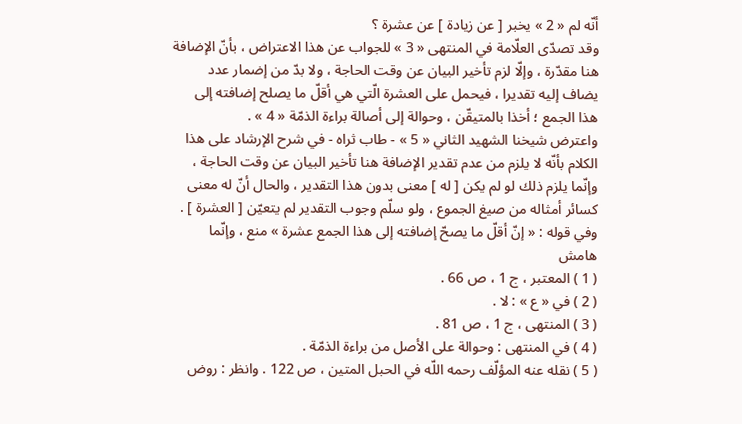أنّه لم « 2 » يخبر [ عن زيادة ] عن عشرة ؟
وقد تصدّى العلّامة في المنتهى « 3 » للجواب عن هذا الاعتراض ، بأنّ الإضافة هنا مقدّرة ، وإلّا لزم تأخير البيان عن وقت الحاجة ، ولا بدّ من إضمار عدد يضاف إليه تقديرا ، فيحمل على العشرة الّتي هي أقلّ ما يصلح إضافته إلى هذا الجمع ؛ أخذا بالمتيقّن ، وحوالة إلى أصالة براءة الذمّة « 4 » .
واعترض شيخنا الشهيد الثاني « 5 » - طاب ثراه - في شرح الإرشاد على هذا الكلام بأنّه لا يلزم من عدم تقدير الإضافة هنا تأخير البيان عن وقت الحاجة ، وإنّما يلزم ذلك لو لم يكن [ له ] معنى بدون هذا التقدير ، والحال أنّ له معنى كسائر أمثاله من صيغ الجموع ، ولو سلّم وجوب التقدير لم يتعيّن [ العشرة ] .
وفي قوله : « إنّ أقلّ ما يصحّ إضافته إلى هذا الجمع عشرة » منع ، وإنّما
هامش
( 1 ) المعتبر ، ج 1 ، ص 66 .
( 2 ) في « ع » : لا .
( 3 ) المنتهى ، ج 1 ، ص 81 .
( 4 ) في المنتهى : وحوالة على الأصل من براءة الذمّة .
( 5 ) نقله عنه المؤلّف رحمه اللّه في الحبل المتين ، ص 122 . وانظر : روض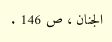الجنان ، ص 146 .